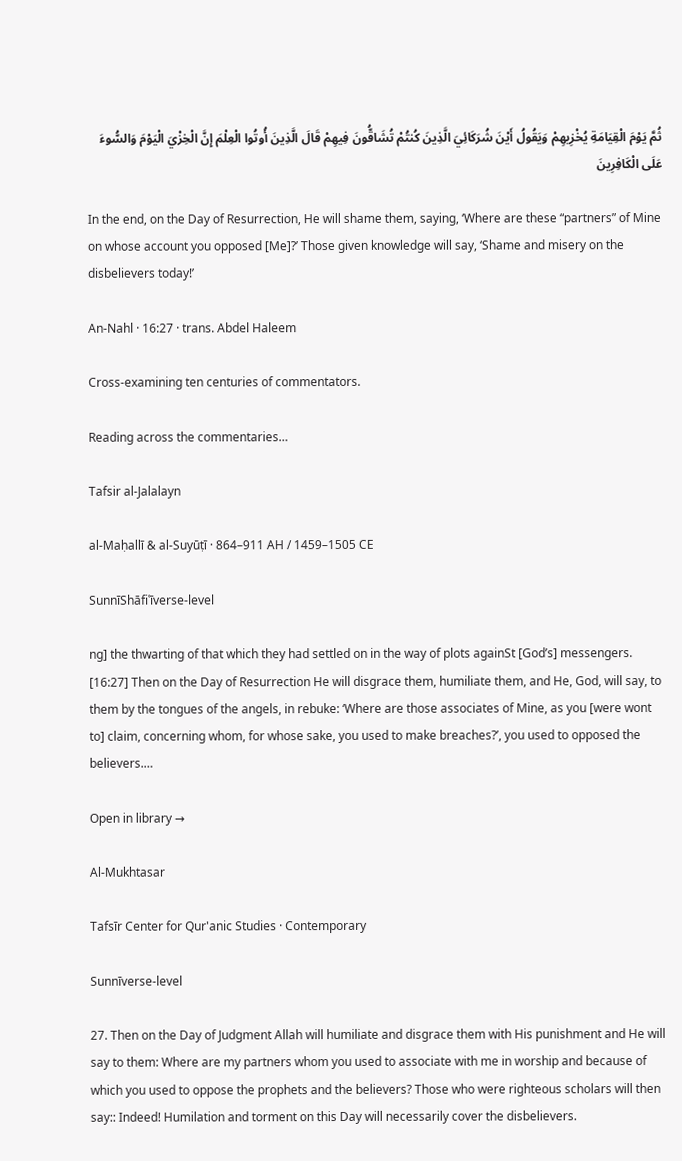ثُمَّ يَوْمَ الْقِيَامَةِ يُخْزِيهِمْ وَيَقُولُ أَيْنَ شُرَكَائِيَ الَّذِينَ كُنتُمْ تُشَاقُّونَ فِيهِمْ قَالَ الَّذِينَ أُوتُوا الْعِلْمَ إِنَّ الْخِزْيَ الْيَوْمَ وَالسُّوءَ عَلَى الْكَافِرِينَ

In the end, on the Day of Resurrection, He will shame them, saying, ‘Where are these “partners” of Mine on whose account you opposed [Me]?’ Those given knowledge will say, ‘Shame and misery on the disbelievers today!’

An-Nahl · 16:27 · trans. Abdel Haleem

Cross-examining ten centuries of commentators.

Reading across the commentaries…

Tafsir al-Jalalayn

al-Maḥallī & al-Suyūṭī · 864–911 AH / 1459–1505 CE

SunnīShāfiʿīverse-level

ng] the thwarting of that which they had settled on in the way of plots againSt [God’s] messengers. [16:27] Then on the Day of Resurrection He will disgrace them, humiliate them, and He, God, will say, to them by the tongues of the angels, in rebuke: ‘Where are those associates of Mine, as you [were wont to] claim, concerning whom, for whose sake, you used to make breaches?’, you used to opposed the believers.…

Open in library →

Al-Mukhtasar

Tafsīr Center for Qur'anic Studies · Contemporary

Sunnīverse-level

27. Then on the Day of Judgment Allah will humiliate and disgrace them with His punishment and He will say to them: Where are my partners whom you used to associate with me in worship and because of which you used to oppose the prophets and the believers? Those who were righteous scholars will then say:: Indeed! Humilation and torment on this Day will necessarily cover the disbelievers.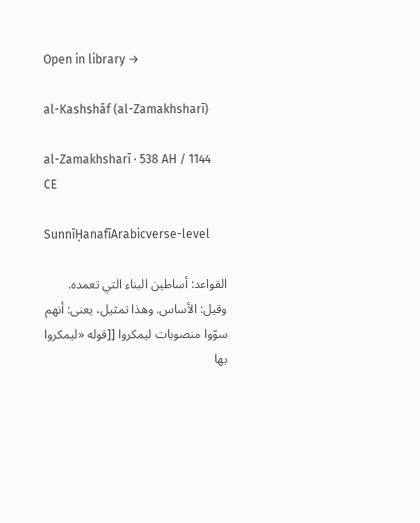Open in library →

al-Kashshāf (al-Zamakhsharī)

al-Zamakhsharī · 538 AH / 1144 CE

SunnīḤanafīArabicverse-level

القواعد: أساطين البناء التي تعمده. وقيل: الأساس. وهذا تمثيل، يعنى: أنهم سوّوا منصوبات ليمكروا [[قوله «ليمكروا بها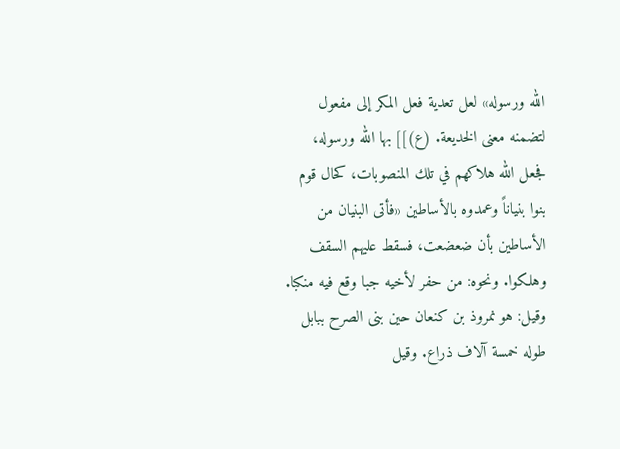الله ورسوله» لعل تعدية فعل المكر إلى مفعول لتضمنه معنى الخديعة. (ع)]] بها الله ورسوله، فجعل الله هلاكهم في تلك المنصوبات، كحال قوم بنوا بنياناً وعمدوه بالأساطين «فأتى البنيان من الأساطين بأن ضعضعت، فسقط عليهم السقف وهلكوا. ونحوه: من حفر لأخيه جبا وقع فيه منكبا. وقيل: هو نمروذ بن كنعان حين بنى الصرح ببابل طوله خمسة آلاف ذراع. وقيل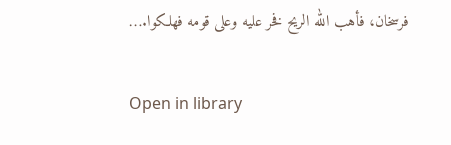فرسخان، فأهب الله الريح فخر عليه وعلى قومه فهلكوا.…

Open in library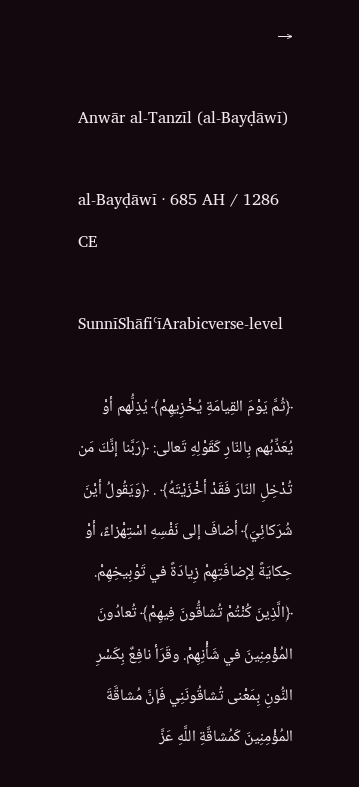→

Anwār al-Tanzīl (al-Bayḍāwī)

al-Bayḍāwī · 685 AH / 1286 CE

SunnīShāfiʿīArabicverse-level

﴿ثُمَّ يَوْمَ القِيامَةِ يُخْزِيهِمْ﴾ يُذِلُّهم أوْ يُعَذِّبُهم بِالنّارِ كَقَوْلِهِ تَعالى: ﴿رَبَّنا إنَّكَ مَن تُدْخِلِ النّارَ فَقَدْ أخْزَيْتَهُ﴾ . ﴿وَيَقُولُ أيْنَ شُرَكائِيَ﴾ أضافَ إلى نَفْسِهِ اسْتِهْزاءً، أوْ حِكايَةً لِإضافَتِهِمْ زِيادَةً في تَوْبِيخِهِمْ. ﴿الَّذِينَ كُنْتُمْ تُشاقُّونَ فِيهِمْ﴾ تُعادُونَ المُؤْمِنِينَ في شَأْنِهِمْ. وقَرَأ نافِعٌ بِكَسْرِ النُّونِ بِمَعْنى تُشاقُونَنِي فَإنَّ مُشاقَّةَ المُؤْمِنِينَ كَمُشاقَّةِ اللَّهِ عَزَّ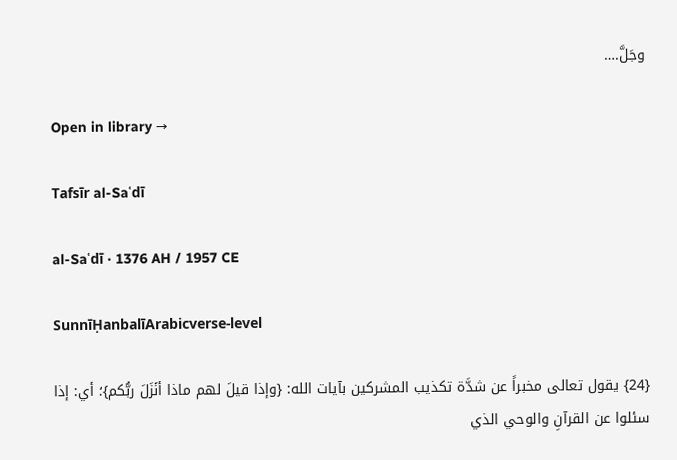وجَلَّ.…

Open in library →

Tafsīr al-Saʿdī

al-Saʿdī · 1376 AH / 1957 CE

SunnīḤanbalīArabicverse-level

{24} يقول تعالى مخبراً عن شدَّة تكذيب المشركين بآيات الله: {وإذا قيلَ لهم ماذا أنۡزَلَ ربُّكم}؛ أي: إذا سئلوا عن القرآنِ والوحي الذي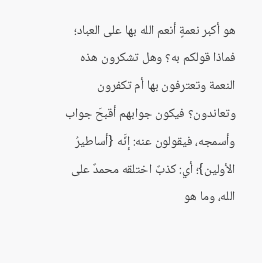هو أكبر نعمةٍ أنعم الله بها على العباد؛ فماذا قولكم به؟ وهل تشكرون هذه النعمة وتعترفون بها أم تكفرون وتعاندون؟ فيكون جوابهم أقبحَ جواب وأسمجه، فيقولون عنه: إنَّه {أساطيرُ الأولين}؛ أي: كذبٌ اختلقه محمدٌ على الله، وما هو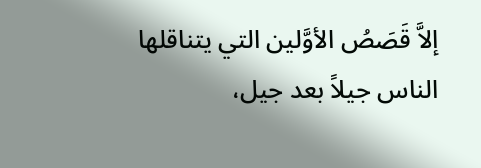إلاَّ قَصَصُ الأوَّلين التي يتناقلها الناس جيلاً بعد جيل،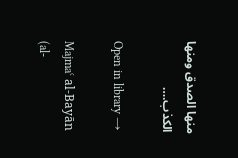منها الصدق ومنها الكذب.…

Open in library →

Majmaʿ al-Bayān (al-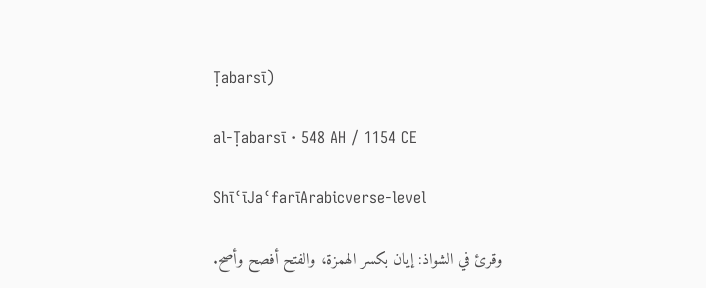Ṭabarsī)

al-Ṭabarsī · 548 AH / 1154 CE

ShīʿīJaʿfarīArabicverse-level

وقرئ في الشواذ: إيان بكسر الهمزة، والفتح أفصح وأصح.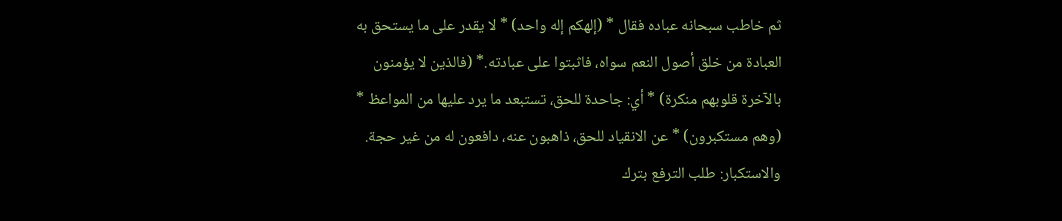ثم خاطب سبحانه عباده فقال * (إلهكم إله واحد) * لا يقدر على ما يستحق به العبادة من خلق أصول النعم سواه، فاثبتوا على عبادته.* (فالذين لا يؤمنون بالآخرة قلوبهم منكرة) * أي: جاحدة للحق، تستبعد ما يرد عليها من المواعظ * (وهم مستكبرون) * عن الانقياد للحق، ذاهبون عنه، دافعون له من غير حجة. والاستكبار: طلب الترفع بترك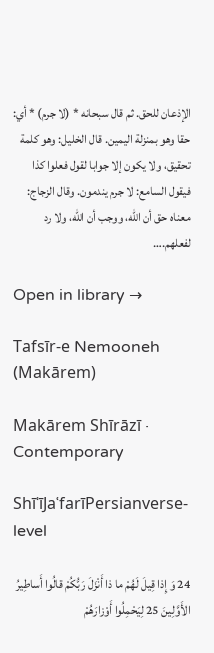الإذعان للحق. ثم قال سبحانه * (لا جرم) * أي: حقا وهو بمنزلة اليمين. قال الخليل: وهو كلمة تحقيق، ولا يكون إلا جوابا لقول فعلوا كذا فيقول السامع: لا جرم يندمون. وقال الزجاج: معناه حق أن الله، ووجب أن الله، ولا رد لفعلهم.…

Open in library →

Tafsīr-e Nemooneh (Makārem)

Makārem Shīrāzī · Contemporary

ShīʿīJaʿfarīPersianverse-level

24 وَ إِذا قِیلَ لَهُمْ ما ذا أَنْزَلَ رَبُّکُمْ قالُوا أَساطِیرُ الأَوَّلِینَ 25 لِیَحْمِلُوا أَوْزارَهُمْ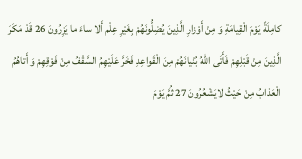کامِلَةً یَوْمَ الْقِیامَةِ وَ مِنْ أَوْزارِ الَّذِینَ یُضِلُّونَهُمْ بِغَیْرِ عِلْم أَلا ساءَ ما یَزِرُونَ 26 قَدْ مَکَرَ الَّذِینَ مِنْ قَبْلِهِمْ فَأَتَى اللّهُ بُنْیانَهُمْ مِنَ الْقَواعِدِ فَخَرَّ عَلَیْهِمُ السَّقْفُ مِنْ فَوْقِهِمْ وَ أَتاهُمُ الْعَذابُ مِنْ حَیْثُ لایَشْعُرُونَ 27 ثُمَّ یَوْمَ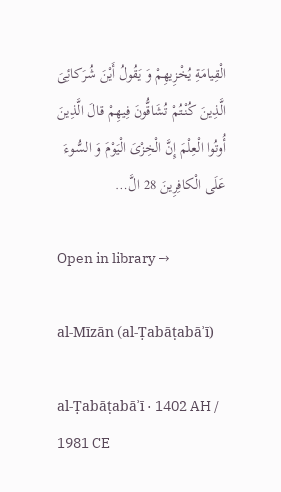الْقِیامَةِ یُخْزِیهِمْ وَ یَقُولُ أَیْنَ شُرَکائِیَ الَّذِینَ کُنْتُمْ تُشَاقُّونَ فِیهِمْ قالَ الَّذِینَ أُوتُوا الْعِلْمَ إِنَّ الْخِزْیَ الْیَوْمَ وَ السُّوءَ عَلَى الْکافِرِینَ 28 الَّ…

Open in library →

al-Mīzān (al-Ṭabāṭabāʾī)

al-Ṭabāṭabāʾī · 1402 AH / 1981 CE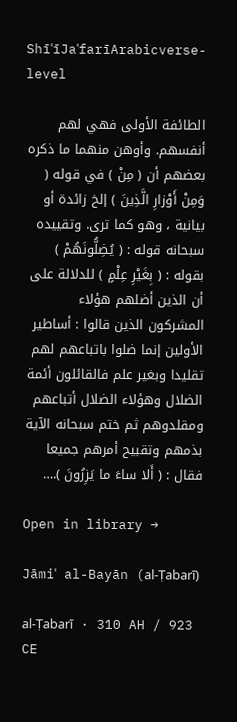ShīʿīJaʿfarīArabicverse-level

الطائفة الأولى فهي لهم أنفسهم. وأوهن منهما ما ذكره بعضهم أن ( مِنْ ) في قوله ( وَمِنْ أَوْزارِ الَّذِينَ ) إلخ زائدة أو بيانية ، وهو كما ترى. وتقييده سبحانه قوله : ( يُضِلُّونَهُمْ ) بقوله : ( بِغَيْرِ عِلْمٍ ) للدلالة على أن الذين أضلهم هؤلاء المشركون الذين قالوا : أساطير الأولين إنما ضلوا باتباعهم لهم تقليدا وبغير علم فالقائلون أئمة الضلال وهؤلاء الضلال أتباعهم ومقلدوهم ثم ختم سبحانه الآية بذمهم وتقبيح أمرهم جميعا فقال : ( أَلا ساءَ ما يَزِرُونَ ).…

Open in library →

Jāmiʿ al-Bayān (al-Ṭabarī)

al-Ṭabarī · 310 AH / 923 CE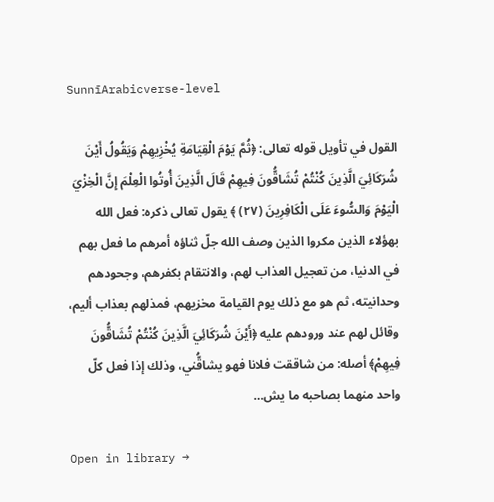SunnīArabicverse-level

القول في تأويل قوله تعالى: ﴿ثُمَّ يَوْمَ الْقِيَامَةِ يُخْزِيهِمْ وَيَقُولُ أَيْنَ شُرَكَائِيَ الَّذِينَ كُنْتُمْ تُشَاقُّونَ فِيهِمْ قَالَ الَّذِينَ أُوتُوا الْعِلْمَ إِنَّ الْخِزْيَ الْيَوْمَ وَالسُّوءَ عَلَى الْكَافِرِينَ (٢٧) ﴾ يقول تعالى ذكره: فعل الله بهؤلاء الذين مكروا الذين وصف الله جلّ ثناؤه أمرهم ما فعل بهم في الدنيا، من تعجيل العذاب لهم، والانتقام بكفرهم، وجحودهم وحدانيته، ثم هو مع ذلك يوم القيامة مخزيهم، فمذلهم بعذاب أليم، وقائل لهم عند ورودهم عليه ﴿أَيْنَ شُرَكَائِيَ الَّذِينَ كُنْتُمْ تُشَاقُّونَ فِيهِمْ﴾ أصله: من شاققت فلانا فهو يشاقُّني، وذلك إذا فعل كلّ واحد منهما بصاحبه ما يش…

Open in library →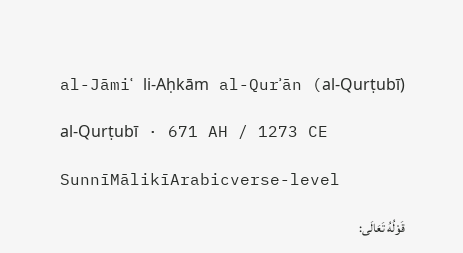al-Jāmiʿ li-Aḥkām al-Qurʾān (al-Qurṭubī)

al-Qurṭubī · 671 AH / 1273 CE

SunnīMālikīArabicverse-level

قَوْلُهُ تَعَالَى: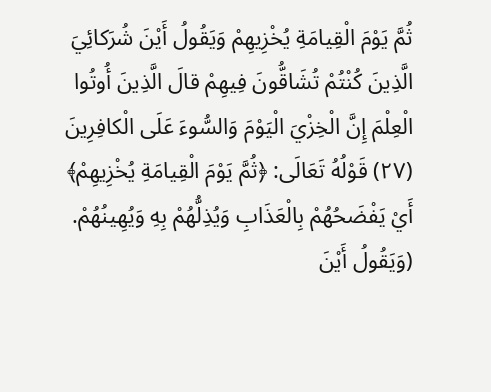ثُمَّ يَوْمَ الْقِيامَةِ يُخْزِيهِمْ وَيَقُولُ أَيْنَ شُرَكائِيَ الَّذِينَ كُنْتُمْ تُشَاقُّونَ فِيهِمْ قالَ الَّذِينَ أُوتُوا الْعِلْمَ إِنَّ الْخِزْيَ الْيَوْمَ وَالسُّوءَ عَلَى الْكافِرِينَ (٢٧) قَوْلُهُ تَعَالَى: ﴿ثُمَّ يَوْمَ الْقِيامَةِ يُخْزِيهِمْ﴾ أَيْ يَفْضَحُهُمْ بِالْعَذَابِ وَيُذِلُّهُمْ بِهِ وَيُهِينُهُمْ. (وَيَقُولُ أَيْنَ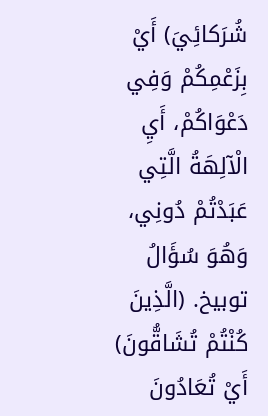شُرَكائِيَ) أَيْ بِزَعْمِكُمْ وَفِي دَعْوَاكُمْ، أَيِ الْآلِهَةُ الَّتِي عَبَدْتُمْ دُونِي، وَهُوَ سُؤَالُ توبيخ. (الَّذِينَ كُنْتُمْ تُشَاقُّونَ) أَيْ تُعَادُونَ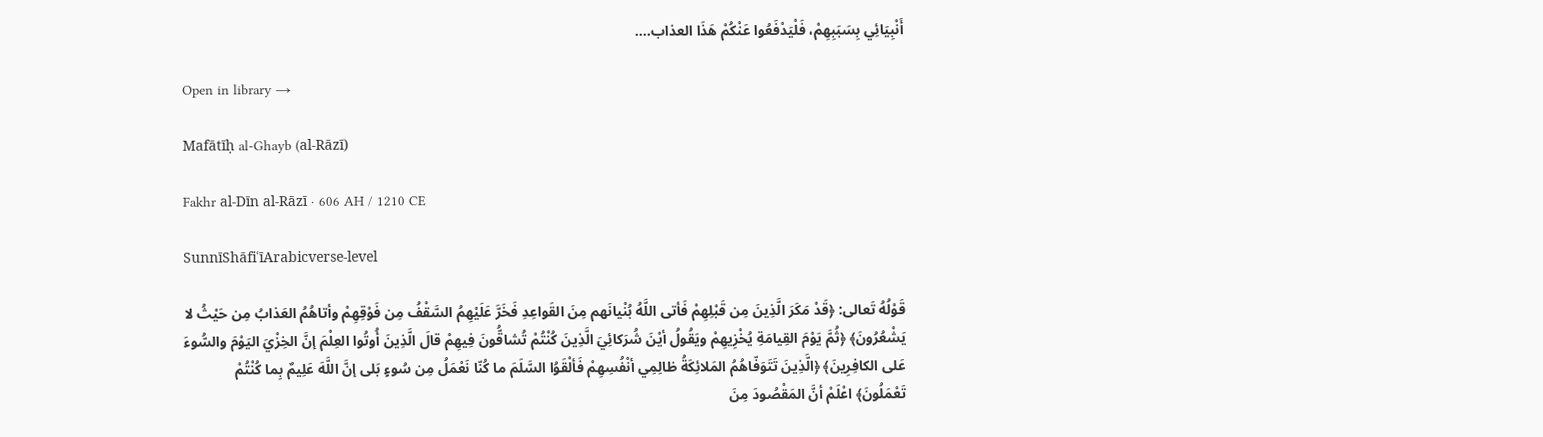أَنْبِيَائِي بِسَبَبِهِمْ، فَلْيَدْفَعُوا عَنْكُمْ هَذَا العذاب.…

Open in library →

Mafātīḥ al-Ghayb (al-Rāzī)

Fakhr al-Dīn al-Rāzī · 606 AH / 1210 CE

SunnīShāfiʿīArabicverse-level

قَوْلُهُ تَعالى: ﴿قَدْ مَكَرَ الَّذِينَ مِن قَبْلِهِمْ فَأتى اللَّهُ بُنْيانَهم مِنَ القَواعِدِ فَخَرَّ عَلَيْهِمُ السَّقْفُ مِن فَوْقِهِمْ وأتاهُمُ العَذابُ مِن حَيْثُ لا يَشْعُرُونَ﴾ ﴿ثُمَّ يَوْمَ القِيامَةِ يُخْزِيهِمْ ويَقُولُ أيْنَ شُرَكائِيَ الَّذِينَ كُنْتُمْ تُشاقُّونَ فِيهِمْ قالَ الَّذِينَ أُوتُوا العِلْمَ إنَّ الخِزْيَ اليَوْمَ والسُّوءَ عَلى الكافِرِينَ﴾ ﴿الَّذِينَ تَتَوَفّاهُمُ المَلائِكَةُ ظالِمِي أنْفُسِهِمْ فَألْقَوُا السَّلَمَ ما كُنّا نَعْمَلُ مِن سُوءٍ بَلى إنَّ اللَّهَ عَلِيمٌ بِما كُنْتُمْ تَعْمَلُونَ﴾ اعْلَمْ أنَّ المَقْصُودَ مِنَ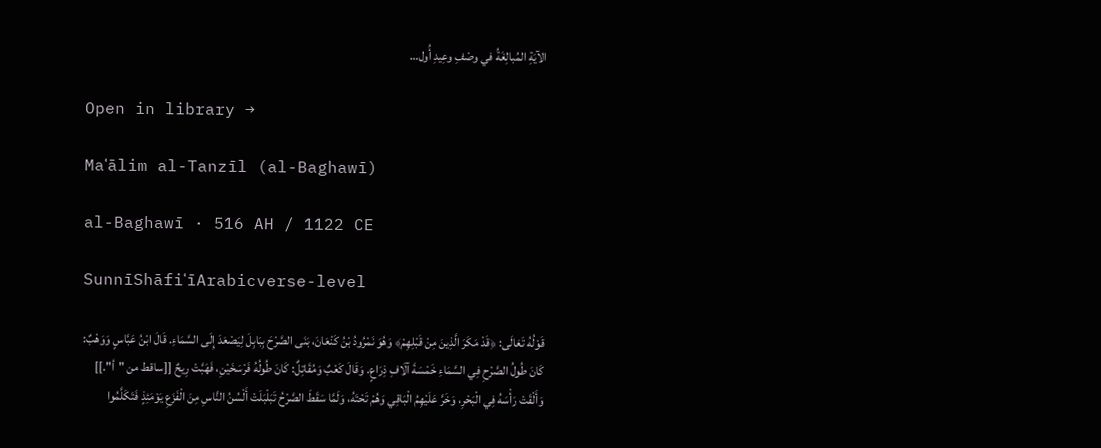الآيَةِ المُبالِغَةُ في وصْفِ وعِيدِ أُول…

Open in library →

Maʿālim al-Tanzīl (al-Baghawī)

al-Baghawī · 516 AH / 1122 CE

SunnīShāfiʿīArabicverse-level

قَوْلُهُ تَعَالَى: ﴿قَدْ مَكَرَ الَّذِينَ مِنْ قَبْلِهِمْ﴾ وَهُوَ نَمْرُودُ بْنُ كَنْعَانَ، بَنَى الصَّرْحَ بِبَابِلَ لِيَصْعَدَ إِلَى السَّمَاءِ. قَالَ ابْنُ عَبَّاسٍ وَوَهْبٌ: كَانَ طُولُ الصَّرْحِ فِي السَّمَاءِ خَمْسَةَ آلَافِ ذِرَاعٍ. وَقَالَ كَعْبٌ وَمُقَاتِلٌ: كَانَ طُولُهُ فَرْسَخَيْنِ، فَهَبَّتْ رِيحٌ [[ساقط من "أ".]] وَأَلْقَتْ رَأْسَهُ فِي الْبَحْرِ، وَخَرَّ عَلَيْهِمُ الْبَاقِي وَهُمْ تَحْتَهُ، وَلَمَّا سَقَطَ الصَّرْحُ تَبَلْبَلَتْ أَلْسُنُ النَّاسِ مِنَ الْفَزَعِ يَوْمَئِذٍ فَتَكَلَّمُوا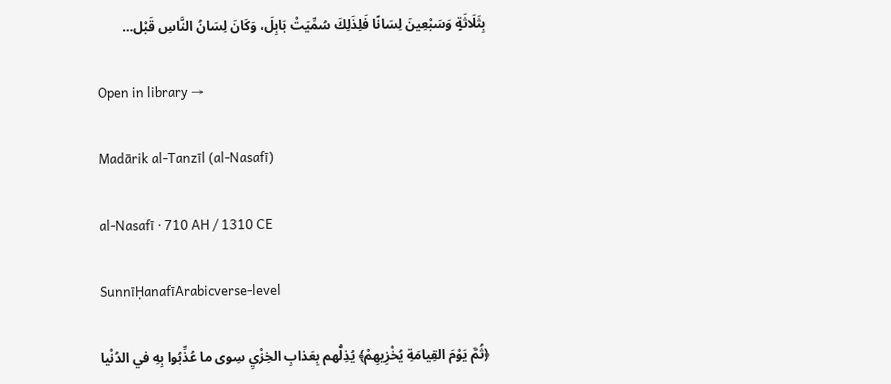بِثَلَاثَةٍ وَسَبْعِينَ لِسَانًا فَلِذَلِكَ سُمِّيَتْ بَابِلَ، وَكَانَ لِسَانُ النَّاسِ قَبْل…

Open in library →

Madārik al-Tanzīl (al-Nasafī)

al-Nasafī · 710 AH / 1310 CE

SunnīḤanafīArabicverse-level

﴿ثُمَّ يَوْمَ القِيامَةِ يُخْزِيهِمْ﴾ يُذِلُّهم بِعَذابِ الخِزْيِ سِوى ما عُذِّبُوا بِهِ في الدُنْيا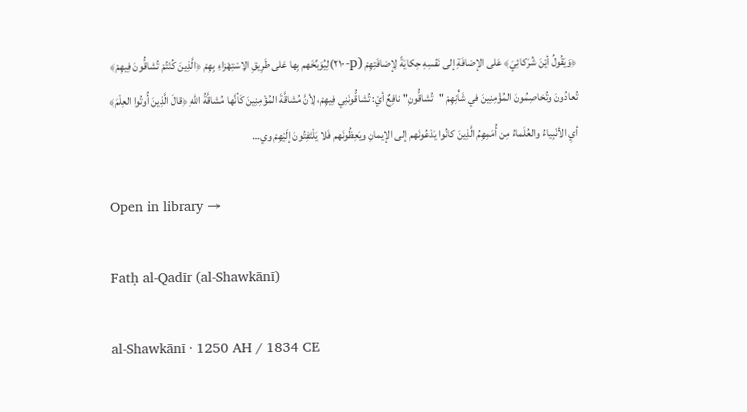﴿وَيَقُولُ أيْنَ شُرَكائِيَ﴾ عَلى الإضافَةِ إلى نَفْسِهِ حِكايَةً لِإضافَتِهِمْ (p-٢١٠)لِيُوَبِّخَهم بِها عَلى طَرِيقِ الِاسْتِهْزاءِ بِهِمْ ﴿الَّذِينَ كُنْتُمْ تُشاقُّونَ فِيهِمْ﴾ تُعادُونَ وتُخاصِمُونَ المُؤْمِنِينَ في شَأْنِهِمْ "تُشاقُّونِ" نافِعٌ أيْ: تُشاقُّونَنِي فِيهِمْ، لِأنَّ مُشاقَّةَ المُؤْمِنِينَ كَأنَّها مُشاقَّةُ اللهِ ﴿قالَ الَّذِينَ أُوتُوا العِلْمَ﴾ أيِ الأنْبِياءُ والعُلَماءُ مِن أُمَمِهِمُ الَّذِينَ كانُوا يَدْعُونَهم إلى الإيمانِ ويَعِظُونَهم فَلا يَلْتَفِتُونَ إلَيْهِمْ وي…

Open in library →

Fatḥ al-Qadīr (al-Shawkānī)

al-Shawkānī · 1250 AH / 1834 CE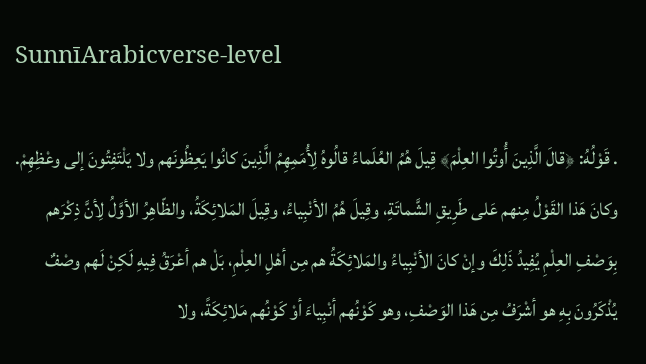SunnīArabicverse-level

. قَوْلُهُ: ﴿قالَ الَّذِينَ أُوتُوا العِلْمَ﴾ قِيلَ هُمُ العُلَماءُ قالُوهُ لِأُمَمِهِمُ الَّذِينَ كانُوا يَعِظُونَهم ولا يَلْتَفِتُونَ إلى وعْظِهِمْ. وكانَ هَذا القَوْلُ مِنهم عَلى طَرِيقِ الشَّماتَةِ، وقِيلَ هُمُ الأنْبِياءُ، وقِيلَ المَلائِكَةُ، والظّاهِرُ الأوَّلُ لِأنَّ ذِكْرَهم بِوَصْفِ العِلْمِ يُفِيدُ ذَلِكَ وإنْ كانَ الأنْبِياءُ والمَلائِكَةُ هم مِن أهْلِ العِلْمِ، بَلْ هم أعْرَقُ فِيهِ لَكِنْ لَهم وصْفٌ يُذْكَرُونَ بِهِ هو أشْرَفُ مِن هَذا الوَصْفِ، وهو كَوْنُهم أنْبِياءَ أوْ كَوْنُهم مَلائِكَةً، ولا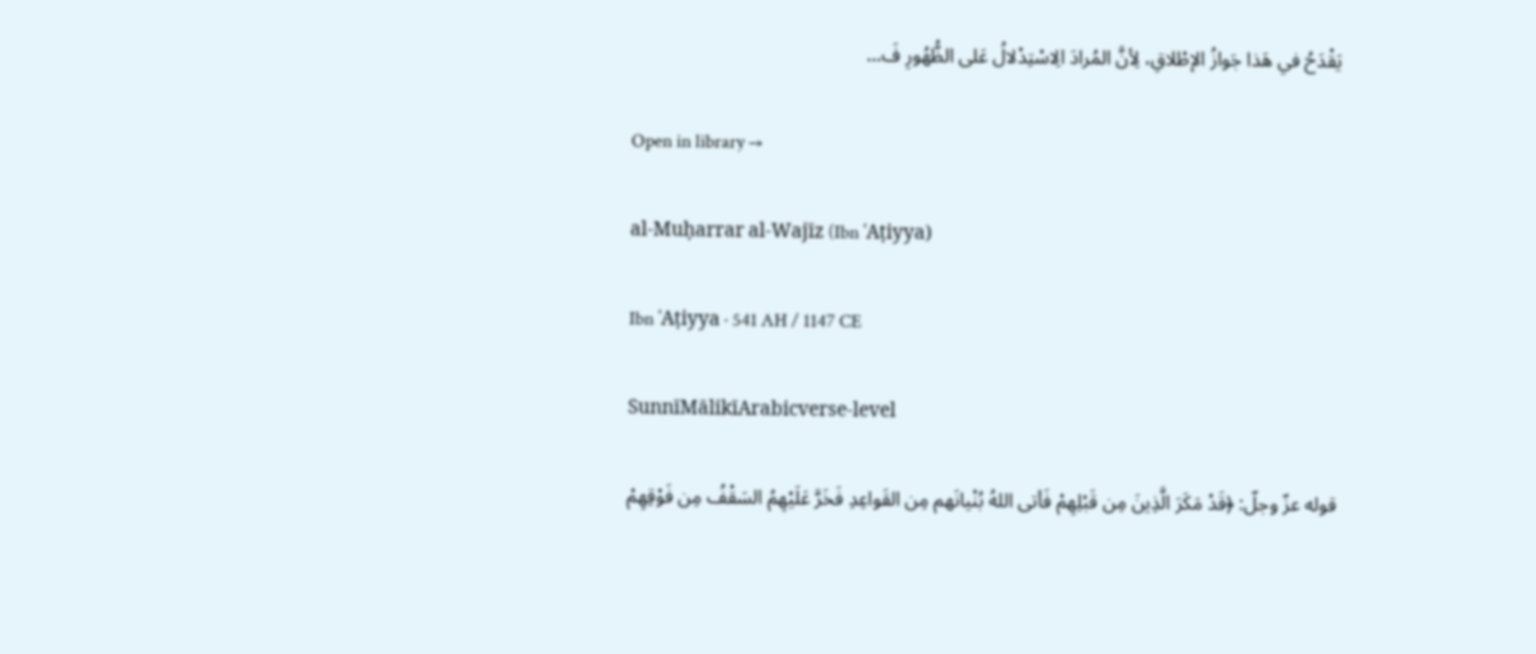يَقْدَحُ في هَذا جَوازُ الإطْلاقِ، لِأنَّ المُرادَ الِاسْتِدْلالُ عَلى الظُّهُورِ فَ…

Open in library →

al-Muḥarrar al-Wajīz (Ibn ʿAṭiyya)

Ibn ʿAṭiyya · 541 AH / 1147 CE

SunnīMālikīArabicverse-level

قوله عزّ وجلّ: ﴿قَدْ مَكَرَ الَّذِينَ مِن قَبْلِهِمْ فَأتى اللهُ بُنْيانَهم مِن القَواعِدِ فَخَرَّ عَلَيْهِمُ السَقْفُ مِن فَوْقِهِمْ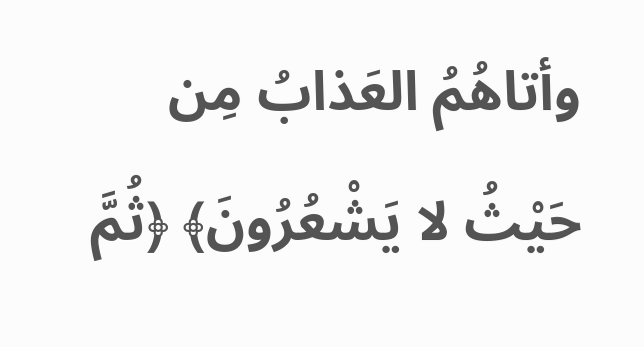وأتاهُمُ العَذابُ مِن حَيْثُ لا يَشْعُرُونَ﴾ ﴿ثُمَّ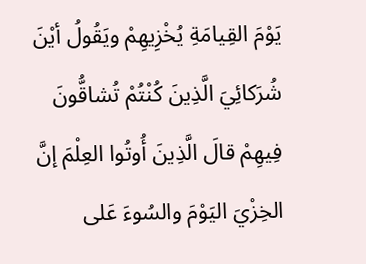يَوْمَ القِيامَةِ يُخْزِيهِمْ ويَقُولُ أيْنَ شُرَكائِيَ الَّذِينَ كُنْتُمْ تُشاقُّونَ فِيهِمْ قالَ الَّذِينَ أُوتُوا العِلْمَ إنَّ الخِزْيَ اليَوْمَ والسُوءَ عَلى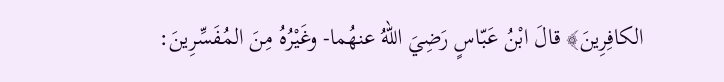الكافِرِينَ﴾ قالَ ابْنُ عَبّاسٍ رَضِيَ اللهُ عنهُما- وغَيْرُهُ مِنَ المُفَسِّرِينَ: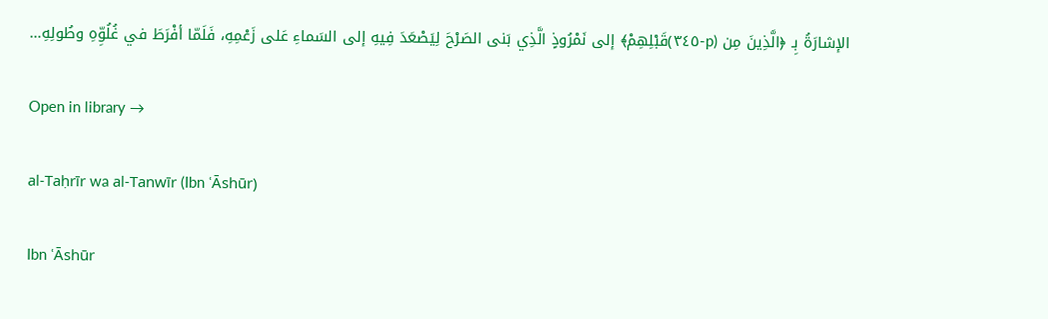الإشارَةُ بِـ ﴿الَّذِينَ مِن (p-٣٤٥)قَبْلِهِمْ﴾ إلى نَمْرُوذٍ الَّذِي بَنى الصَرْحَ لِيَصْعَدَ فِيهِ إلى السَماءِ عَلى زَعْمِهِ، فَلَمّا أفْرَطَ في غُلُوِّهِ وطُولِهِ…

Open in library →

al-Taḥrīr wa al-Tanwīr (Ibn ʿĀshūr)

Ibn ʿĀshūr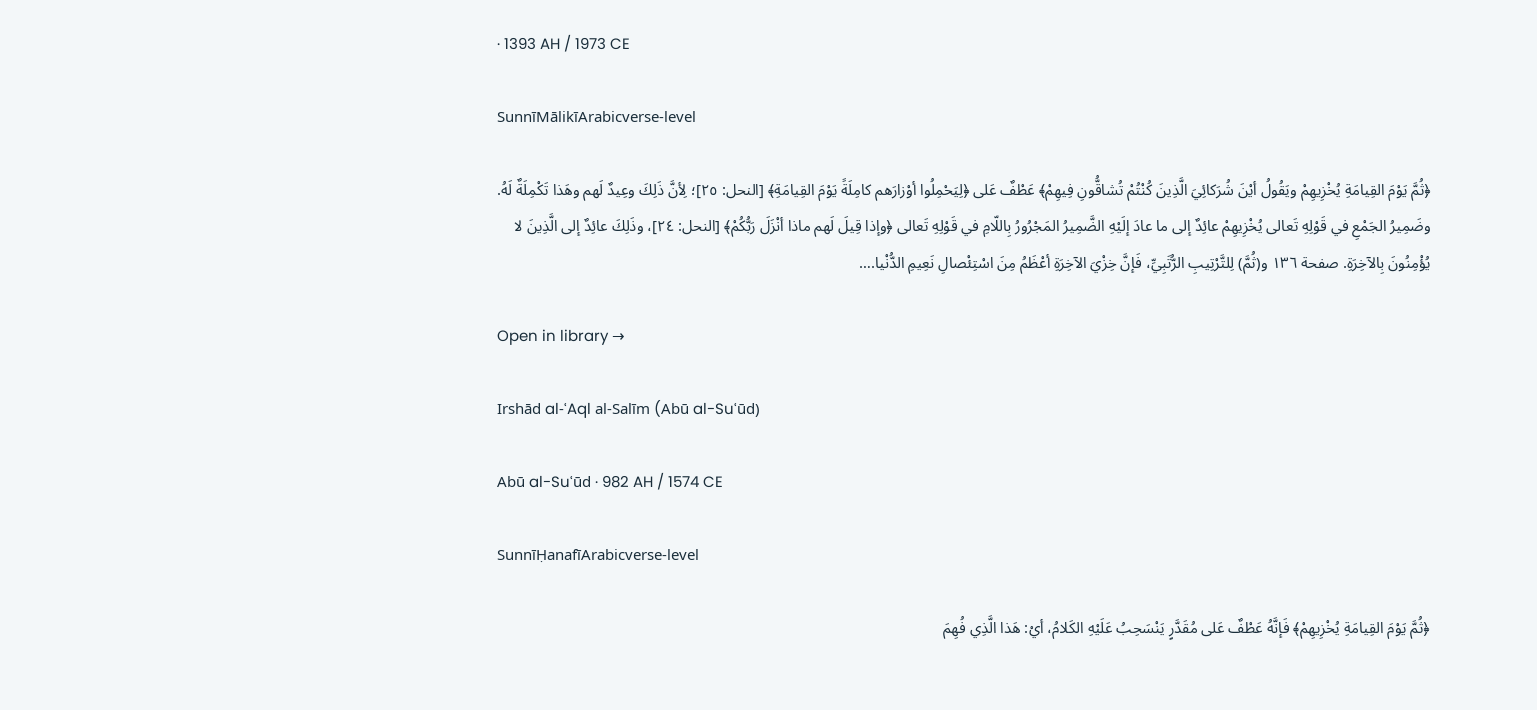· 1393 AH / 1973 CE

SunnīMālikīArabicverse-level

﴿ثُمَّ يَوْمَ القِيامَةِ يُخْزِيهِمْ ويَقُولُ أيْنَ شُرَكائِيَ الَّذِينَ كُنْتُمْ تُشاقُّونِ فِيهِمْ﴾ عَطْفٌ عَلى ﴿لِيَحْمِلُوا أوْزارَهم كامِلَةً يَوْمَ القِيامَةِ﴾ [النحل: ٢٥]؛ لِأنَّ ذَلِكَ وعِيدٌ لَهم وهَذا تَكْمِلَةٌ لَهُ. وضَمِيرُ الجَمْعِ في قَوْلِهِ تَعالى يُخْزِيهِمْ عائِدٌ إلى ما عادَ إلَيْهِ الضَّمِيرُ المَجْرُورُ بِاللّامِ في قَوْلِهِ تَعالى ﴿وإذا قِيلَ لَهم ماذا أنْزَلَ رَبُّكُمْ﴾ [النحل: ٢٤]، وذَلِكَ عائِدٌ إلى الَّذِينَ لا يُؤْمِنُونَ بِالآخِرَةِ. صفحة ١٣٦ و(ثُمَّ) لِلتَّرْتِيبِ الرُّتَبِيِّ، فَإنَّ خِزْيَ الآخِرَةِ أعْظَمُ مِنَ اسْتِئْصالِ نَعِيمِ الدُّنْيا.…

Open in library →

Irshād al-ʿAql al-Salīm (Abū al-Suʿūd)

Abū al-Suʿūd · 982 AH / 1574 CE

SunnīḤanafīArabicverse-level

﴿ثُمَّ يَوْمَ القِيامَةِ يُخْزِيهِمْ﴾ فَإنَّهُ عَطْفٌ عَلى مُقَدَّرٍ يَنْسَحِبُ عَلَيْهِ الكَلامُ، أيْ: هَذا الَّذِي فُهِمَ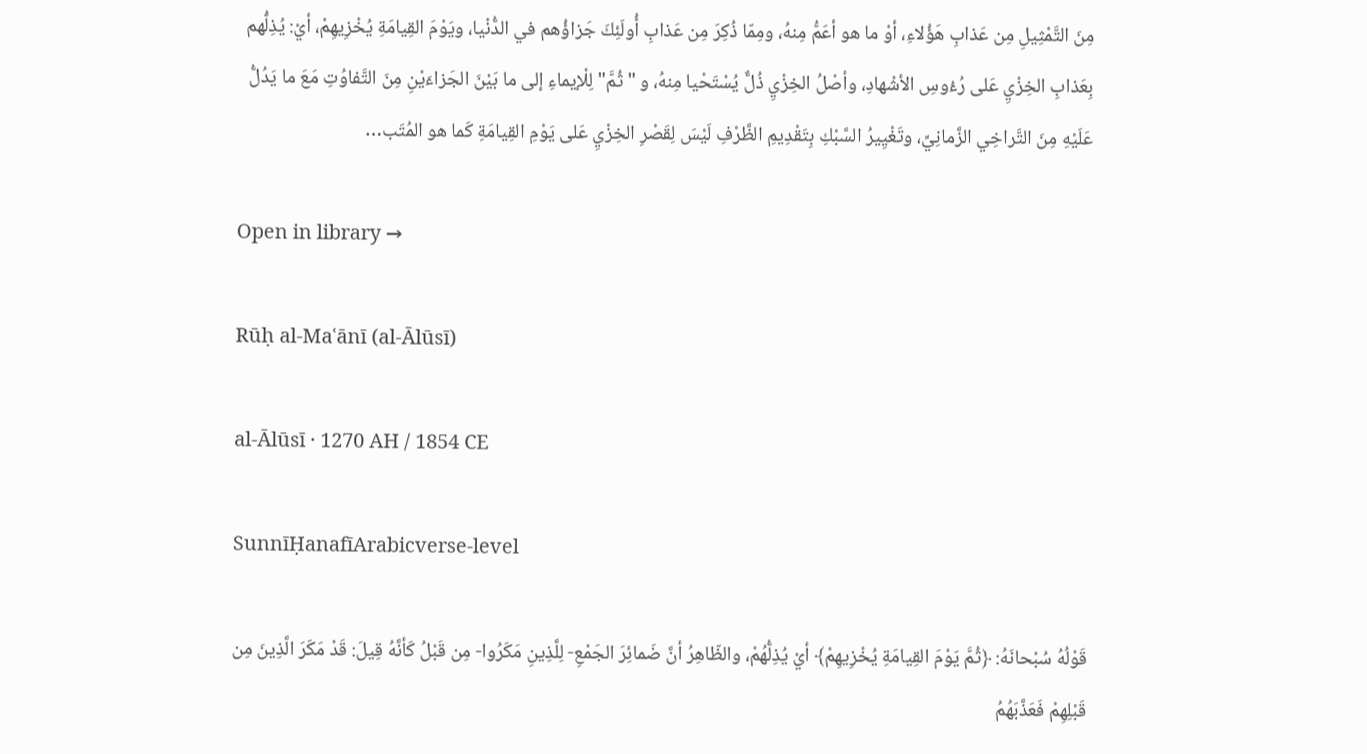مِنَ التَّمْثِيلِ مِن عَذابِ هَؤُلاءِ، أوْ ما هو أعَمُّ مِنهُ، ومِمّا ذُكِرَ مِن عَذابِ أُولَئِكَ جَزاؤُهم في الدُّنْيا، ويَوْمَ القِيامَةِ يُخْزِيهِمْ، أيْ: يُذِلُّهم بِعَذابِ الخِزْيِ عَلى رُءُوسِ الأشْهادِ، وأصْلُ الخِزْيِ ذُلٌّ يُسْتَحْيا مِنهُ، و "ثُمَّ" لِلْإيماءِ إلى ما بَيْنَ الجَزاءَيْنِ مِنَ التَّفاوُتِ مَعَ ما يَدُلُّ عَلَيْهِ مِنَ التَّراخِي الزَّمانِيِّ، وتَغْيِيرُ السَّبْكِ بِتَقْدِيمِ الظَّرْفِ لَيْسَ لِقَصْرِ الخِزْيِ عَلى يَوْمِ القِيامَةِ كَما هو المُتَب…

Open in library →

Rūḥ al-Maʿānī (al-Ālūsī)

al-Ālūsī · 1270 AH / 1854 CE

SunnīḤanafīArabicverse-level

قَوْلُهُ سُبْحانَهُ: ﴿ثُمَّ يَوْمَ القِيامَةِ يُخْزِيهِمْ﴾ أيْ يُذِلُّهُمْ، والظّاهِرُ أنَّ ضَمائِرَ الجَمْعِ- لِلَّذِينِ مَكَرُوا- مِن قَبْلُ كَأنَّهُ قِيلَ: قَدْ مَكَرَ الَّذِينَ مِن قَبْلِهِمْ فَعَذَّبَهُمُ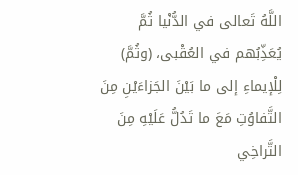اللَّهُ تَعالى في الدُّنْيا ثُمَّ يُعَذِّبُهم في العُقْبى، (وثُمَّ) لِلْإيماءِ إلى ما بَيْنَ الجَزاءَيْنِ مِنَ التَّفاوُتِ مَعَ ما تَدُلُّ عَلَيْهِ مِنَ التَّراخِي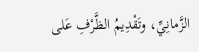الزَّمانِيِّ، وتَقْدِيمُ الظَّرْفِ عَلى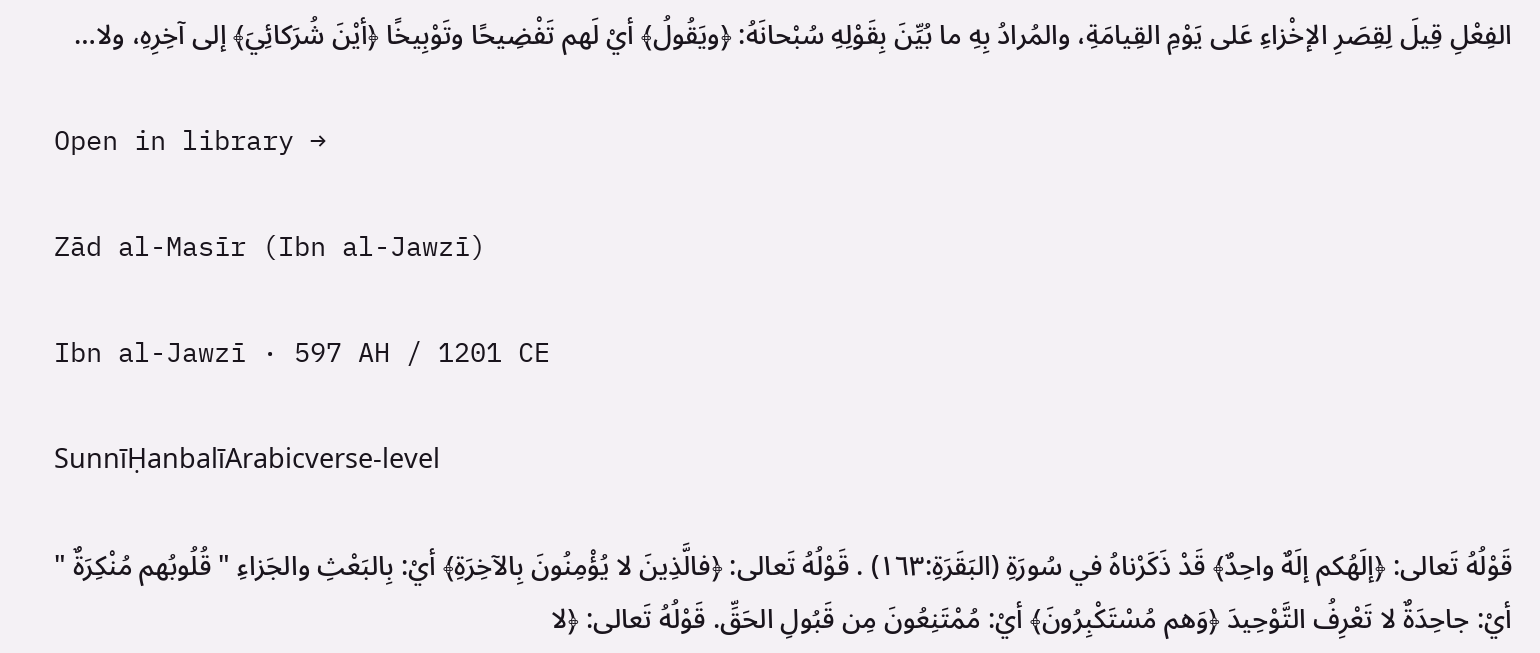الفِعْلِ قِيلَ لِقِصَرِ الإخْزاءِ عَلى يَوْمِ القِيامَةِ، والمُرادُ بِهِ ما بُيِّنَ بِقَوْلِهِ سُبْحانَهُ: ﴿ويَقُولُ﴾ أيْ لَهم تَفْضِيحًا وتَوْبِيخًا ﴿أيْنَ شُرَكائِيَ﴾ إلى آخِرِهِ، ولا…

Open in library →

Zād al-Masīr (Ibn al-Jawzī)

Ibn al-Jawzī · 597 AH / 1201 CE

SunnīḤanbalīArabicverse-level

قَوْلُهُ تَعالى: ﴿إلَهُكم إلَهٌ واحِدٌ﴾ قَدْ ذَكَرْناهُ في سُورَةِ (البَقَرَةِ:١٦٣) . قَوْلُهُ تَعالى: ﴿فالَّذِينَ لا يُؤْمِنُونَ بِالآخِرَةِ﴾ أيْ: بِالبَعْثِ والجَزاءِ " قُلُوبُهم مُنْكِرَةٌ " أيْ: جاحِدَةٌ لا تَعْرِفُ التَّوْحِيدَ ﴿وَهم مُسْتَكْبِرُونَ﴾ أيْ: مُمْتَنِعُونَ مِن قَبُولِ الحَقِّ. قَوْلُهُ تَعالى: ﴿لا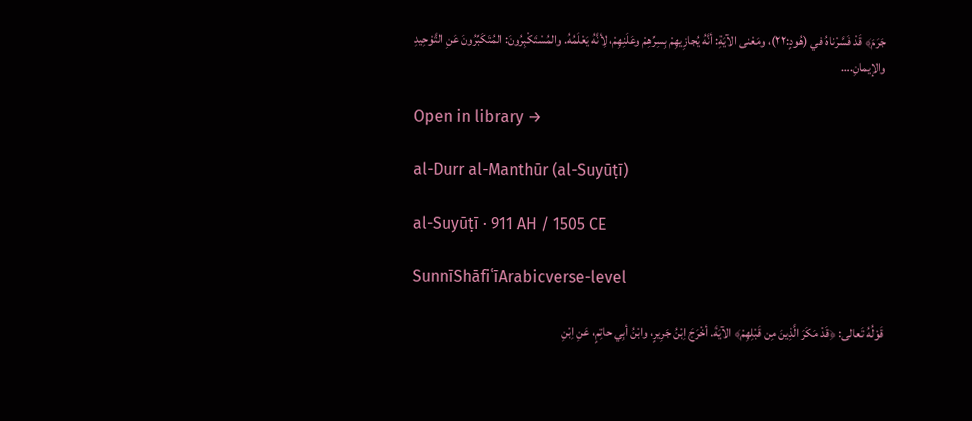جَرَمَ﴾ قَدْ فَسَّرْناهُ في (هُودٍ:٢٢)، ومَعْنى الآيَةِ: أنَّهُ يُجازِيهِمْ بِسِرِّهِمْ وعَلَنِهِمْ، لِأنَّهُ يَعْلَمُهُ. والمُسْتَكْبِرُونَ: المُتَكَبِّرُونَ عَنِ التَّوْحِيدِ والإيمانِ.…

Open in library →

al-Durr al-Manthūr (al-Suyūṭī)

al-Suyūṭī · 911 AH / 1505 CE

SunnīShāfiʿīArabicverse-level

قَوْلُهُ تَعالى: ﴿قَدْ مَكَرَ الَّذِينَ مِن قَبْلِهِمْ﴾ الآيَةَ. أخْرَجَ اِبْنُ جَرِيرٍ، وابْنُ أبِي حاتِمٍ، عَنِ اِبْنِ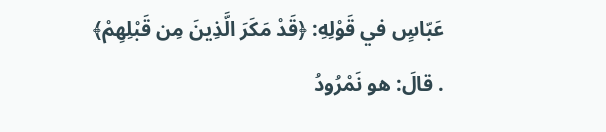عَبّاسٍ في قَوْلِهِ: ﴿قَدْ مَكَرَ الَّذِينَ مِن قَبْلِهِمْ﴾ . قالَ: هو نَمْرُودُ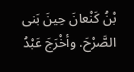بْنُ كَنْعانَ حِينَ بَنى الصَّرْحَ. وأخْرَجَ عَبْدُ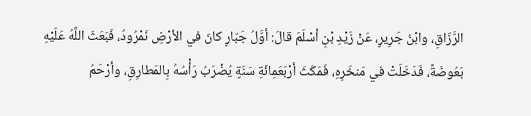الرَّزّاقِ، وابْنُ جَرِيرٍ، عَنْ زَيْدِ بْنِ أسْلَمَ قالَ: أوَّلُ جَبّارٍ كانَ في الأرْضِ نَمْرُودُ، فَبَعَثَ اللَّهُ عَلَيْهِ بَعُوضَةً، فَدَخَلَتْ في مَنخَرِهِ، فَمَكَثَ أرْبَعَمِائَةِ سَنَةٍ يُضْرَبُ رَأْسُهُ بِالمَطارِقِ، وأرْحَمُ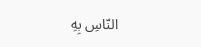النّاسِ بِهِ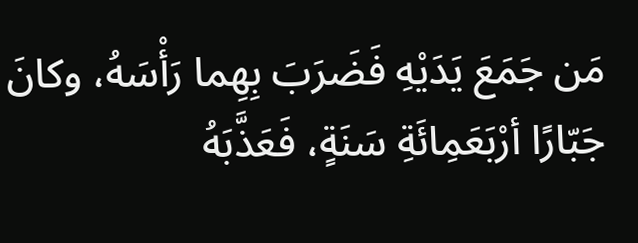مَن جَمَعَ يَدَيْهِ فَضَرَبَ بِهِما رَأْسَهُ، وكانَ جَبّارًا أرْبَعَمِائَةِ سَنَةٍ، فَعَذَّبَهُ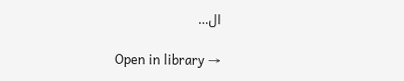ال…

Open in library →